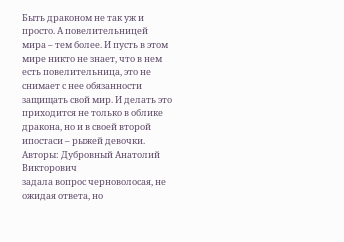Быть драконом не так уж и просто. А повелительницей мира – тем более. И пусть в этом мире никто не знает, что в нем есть повелительница, это не снимает с нее обязанности защищать свой мир. И делать это приходится не только в облике дракона, но и в своей второй ипостаси – рыжей девочки.
Авторы: Дубровный Анатолий Викторович
задала вопрос черноволосая, не ожидая ответа, но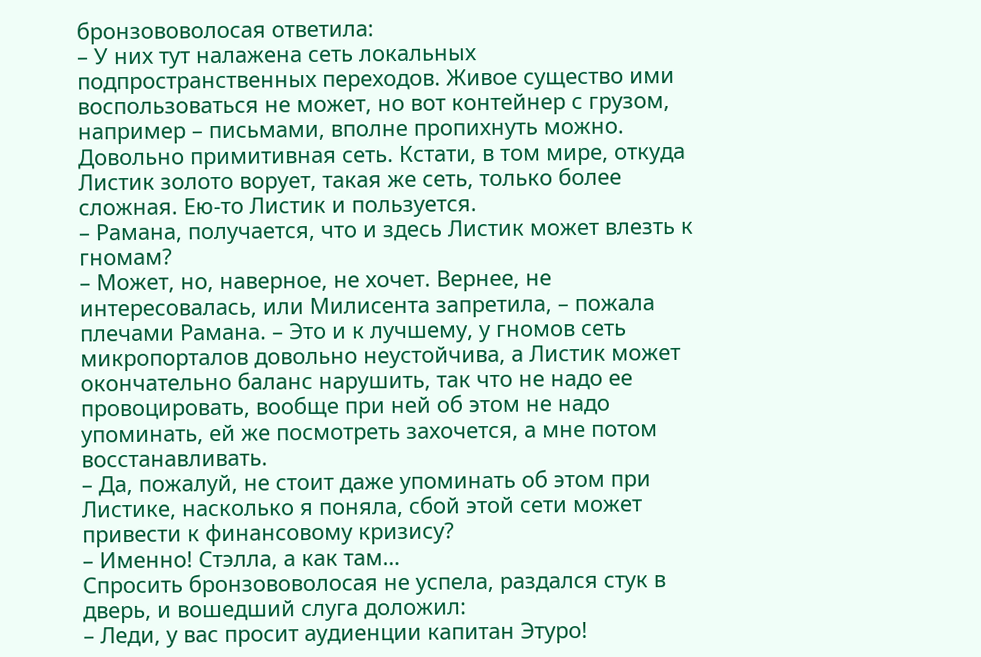бронзововолосая ответила:
– У них тут налажена сеть локальных подпространственных переходов. Живое существо ими воспользоваться не может, но вот контейнер с грузом, например – письмами, вполне пропихнуть можно. Довольно примитивная сеть. Кстати, в том мире, откуда Листик золото ворует, такая же сеть, только более сложная. Ею-то Листик и пользуется.
– Рамана, получается, что и здесь Листик может влезть к гномам?
– Может, но, наверное, не хочет. Вернее, не интересовалась, или Милисента запретила, – пожала плечами Рамана. – Это и к лучшему, у гномов сеть микропорталов довольно неустойчива, а Листик может окончательно баланс нарушить, так что не надо ее провоцировать, вообще при ней об этом не надо упоминать, ей же посмотреть захочется, а мне потом восстанавливать.
– Да, пожалуй, не стоит даже упоминать об этом при Листике, насколько я поняла, сбой этой сети может привести к финансовому кризису?
– Именно! Стэлла, а как там…
Спросить бронзововолосая не успела, раздался стук в дверь, и вошедший слуга доложил:
– Леди, у вас просит аудиенции капитан Этуро!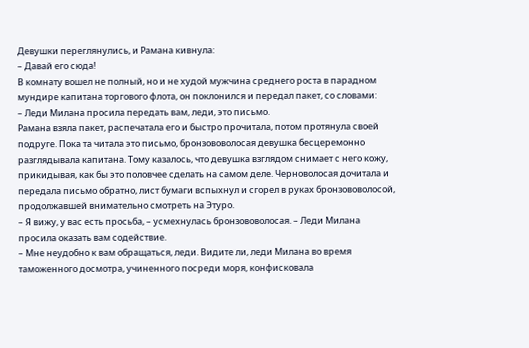Девушки переглянулись, и Рамана кивнула:
– Давай его сюда!
В комнату вошел не полный, но и не худой мужчина среднего роста в парадном мундире капитана торгового флота, он поклонился и передал пакет, со словами:
– Леди Милана просила передать вам, леди, это письмо.
Рамана взяла пакет, распечатала его и быстро прочитала, потом протянула своей подруге. Пока та читала это письмо, бронзововолосая девушка бесцеремонно разглядывала капитана. Тому казалось, что девушка взглядом снимает с него кожу, прикидывая, как бы это половчее сделать на самом деле. Черноволосая дочитала и передала письмо обратно, лист бумаги вспыхнул и сгорел в руках бронзововолосой, продолжавшей внимательно смотреть на Этуро.
– Я вижу, у вас есть просьба, – усмехнулась бронзововолосая. – Леди Милана просила оказать вам содействие.
– Мне неудобно к вам обращаться, леди. Видите ли, леди Милана во время таможенного досмотра, учиненного посреди моря, конфисковала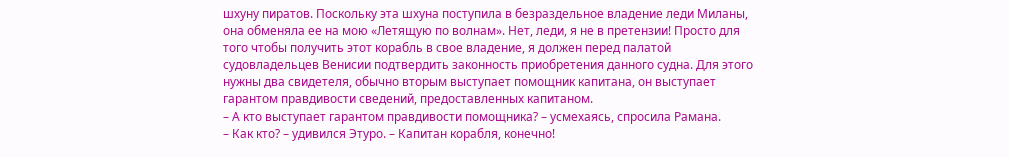шхуну пиратов. Поскольку эта шхуна поступила в безраздельное владение леди Миланы, она обменяла ее на мою «Летящую по волнам». Нет, леди, я не в претензии! Просто для того чтобы получить этот корабль в свое владение, я должен перед палатой судовладельцев Венисии подтвердить законность приобретения данного судна. Для этого нужны два свидетеля, обычно вторым выступает помощник капитана, он выступает гарантом правдивости сведений, предоставленных капитаном.
– А кто выступает гарантом правдивости помощника? – усмехаясь, спросила Рамана.
– Как кто? – удивился Этуро. – Капитан корабля, конечно!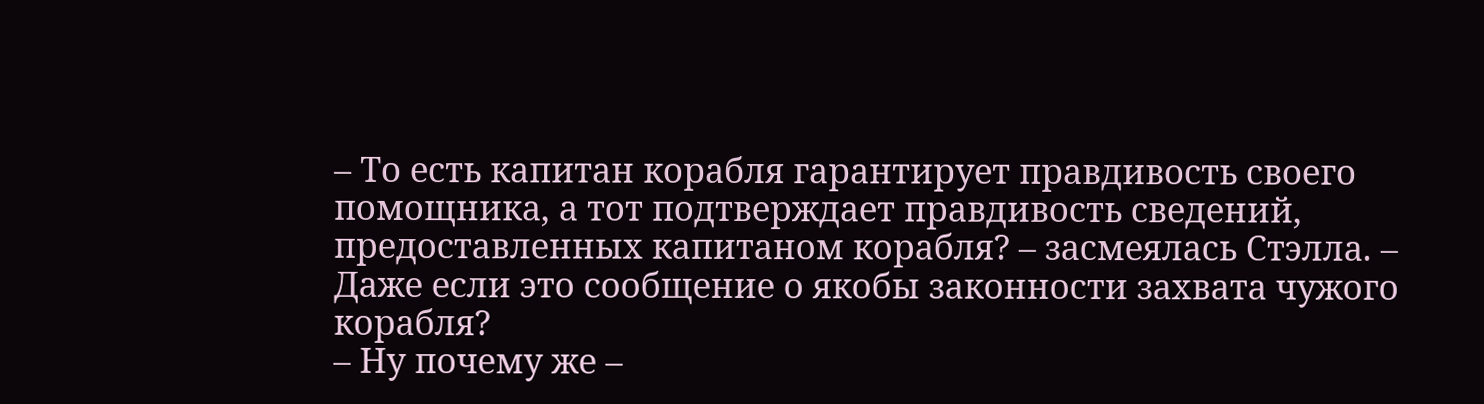– То есть капитан корабля гарантирует правдивость своего помощника, а тот подтверждает правдивость сведений, предоставленных капитаном корабля? – засмеялась Стэлла. – Даже если это сообщение о якобы законности захвата чужого корабля?
– Ну почему же –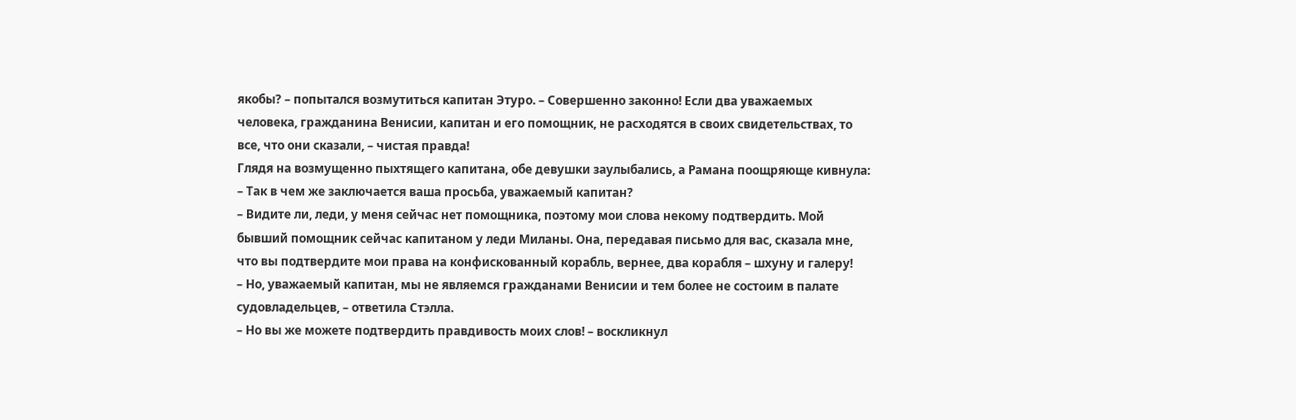якобы? – попытался возмутиться капитан Этуро. – Совершенно законно! Если два уважаемых человека, гражданина Венисии, капитан и его помощник, не расходятся в своих свидетельствах, то все, что они сказали, – чистая правда!
Глядя на возмущенно пыхтящего капитана, обе девушки заулыбались, а Рамана поощряюще кивнула:
– Так в чем же заключается ваша просьба, уважаемый капитан?
– Видите ли, леди, у меня сейчас нет помощника, поэтому мои слова некому подтвердить. Мой бывший помощник сейчас капитаном у леди Миланы. Она, передавая письмо для вас, сказала мне, что вы подтвердите мои права на конфискованный корабль, вернее, два корабля – шхуну и галеру!
– Но, уважаемый капитан, мы не являемся гражданами Венисии и тем более не состоим в палате судовладельцев, – ответила Стэлла.
– Но вы же можете подтвердить правдивость моих слов! – воскликнул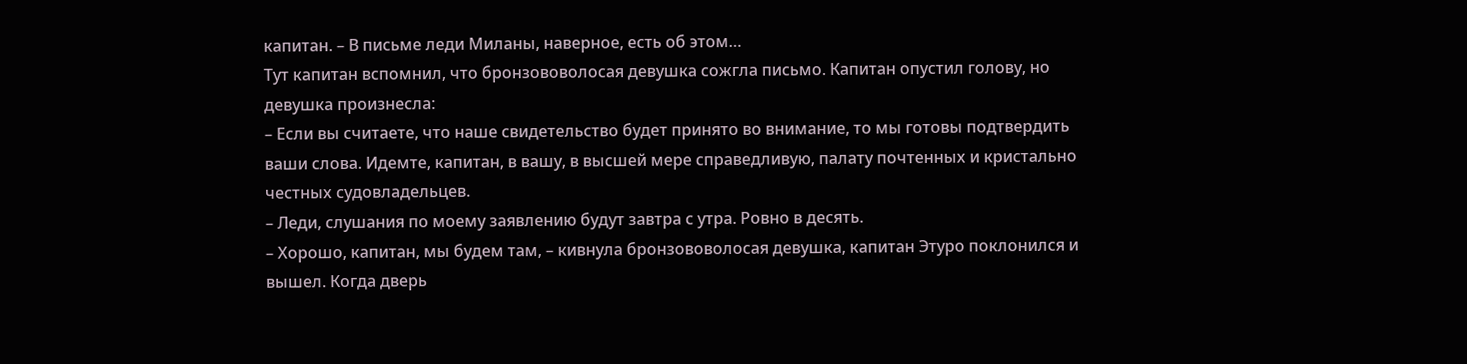капитан. – В письме леди Миланы, наверное, есть об этом…
Тут капитан вспомнил, что бронзововолосая девушка сожгла письмо. Капитан опустил голову, но девушка произнесла:
– Если вы считаете, что наше свидетельство будет принято во внимание, то мы готовы подтвердить ваши слова. Идемте, капитан, в вашу, в высшей мере справедливую, палату почтенных и кристально честных судовладельцев.
– Леди, слушания по моему заявлению будут завтра с утра. Ровно в десять.
– Хорошо, капитан, мы будем там, – кивнула бронзововолосая девушка, капитан Этуро поклонился и вышел. Когда дверь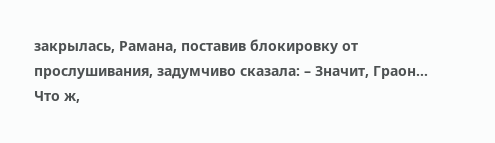закрылась, Рамана, поставив блокировку от прослушивания, задумчиво сказала: – Значит, Граон… Что ж,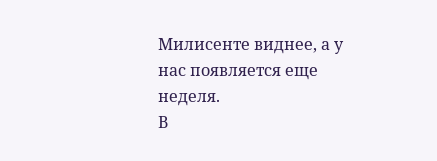Милисенте виднее, а у нас появляется еще неделя.
В